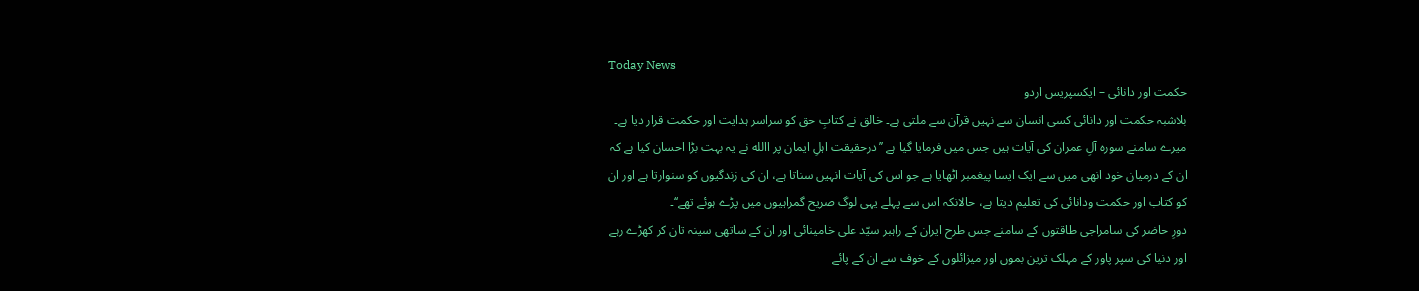Today News
حکمت اور دانائی – ایکسپریس اردو
بلاشبہ حکمت اور دانائی کسی انسان سے نہیں قرآن سے ملتی ہے۔ خالق نے کتابِ حق کو سراسر ہدایت اور حکمت قرار دیا ہے۔ میرے سامنے سورہ آلِ عمران کی آیات ہیں جس میں فرمایا گیا ہے ’’درحقیقت اہلِ ایمان پر االله نے یہ بہت بڑا احسان کیا ہے کہ ان کے درمیان خود انھی میں سے ایک ایسا پیغمبر اٹھایا ہے جو اس کی آیات انہیں سناتا ہے، ان کی زندگیوں کو سنوارتا ہے اور ان کو کتاب اور حکمت ودانائی کی تعلیم دیتا ہے، حالانکہ اس سے پہلے یہی لوگ صریح گمراہیوں میں پڑے ہوئے تھے‘‘۔
دورِ حاضر کی سامراجی طاقتوں کے سامنے جس طرح ایران کے راہبر سیّد علی خامینائی اور ان کے ساتھی سینہ تان کر کھڑے رہے اور دنیا کی سپر پاور کے مہلک ترین بموں اور میزائلوں کے خوف سے ان کے پائے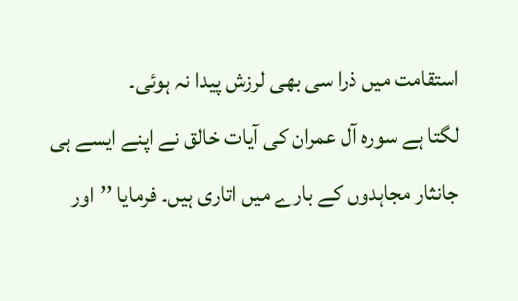استقامت میں ذرا سی بھی لرزش پیدا نہ ہوئی۔
لگتا ہے سورہ آل عمران کی آیات خالق نے اپنے ایسے ہی جانثار مجاہدوں کے بارے میں اتاری ہیں۔ فرمایا ’’اور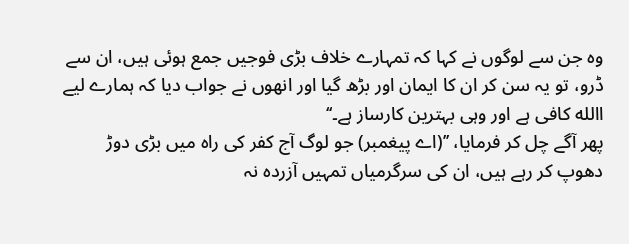وہ جن سے لوگوں نے کہا کہ تمہارے خلاف بڑی فوجیں جمع ہوئی ہیں، ان سے ڈرو، تو یہ سن کر ان کا ایمان اور بڑھ گیا اور انھوں نے جواب دیا کہ ہمارے لیے االله کافی ہے اور وہی بہترین کارساز ہے۔‘‘
پھر آگے چل کر فرمایا، ’’(اے پیغمبر) جو لوگ آج کفر کی راہ میں بڑی دوڑ دھوپ کر رہے ہیں، ان کی سرگرمیاں تمہیں آزردہ نہ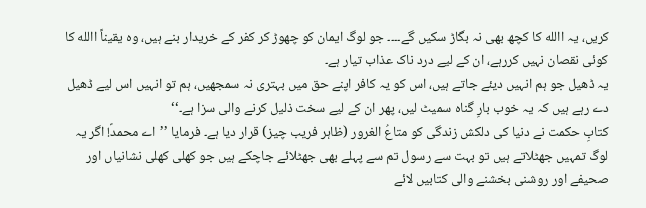کریں، یہ االله کا کچھ بھی نہ بگاڑ سکیں گے۔۔۔۔ جو لوگ ایمان کو چھوڑ کر کفر کے خریدار بنے ہیں، وہ یقیناً االله کا کوئی نقصان نہیں کررہے، ان کے لیے درد ناک عذاب تیار ہے۔
یہ ڈھیل جو ہم انہیں دیئے جاتے ہیں، اس کو یہ کافر اپنے حق میں بہتری نہ سمجھیں، ہم تو انہیں اس لیے ڈھیل دے رہے ہیں کہ یہ خوب بارِ گناہ سمیٹ لیں، پھر ان کے لیے سخت ذلیل کرنے والی سزا ہے۔‘‘
کتابِ حکمت نے دنیا کی دلکش زندگی کو متاعُ الغرور (ظاہر فریب چیز) قرار دیا ہے۔ فرمایا ’’اے محمدؐ! اگر یہ لوگ تمہیں جھٹلاتے ہیں تو بہت سے رسول تم سے پہلے بھی جھٹلائے جاچکے ہیں جو کھلی کھلی نشانیاں اور صحیفے اور روشنی بخشنے والی کتابیں لائے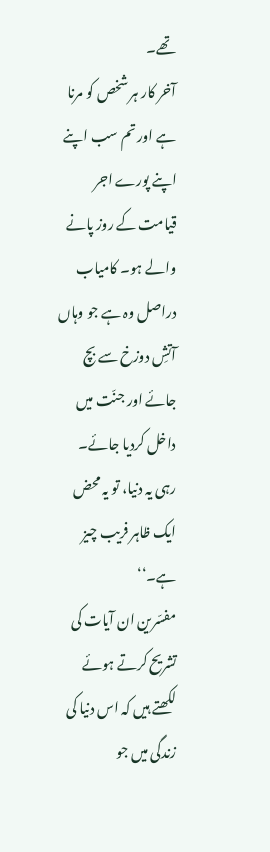تھے۔
آخر کار ہر شخص کو مرنا ہے اور تم سب اپنے اپنے پورے اجر قیامت کے روز پانے والے ہو۔ کامیاب دراصل وہ ہے جو وہاں آتشِ دوزخ سے بچ جائے اور جنّت میں داخل کردیا جائے۔ رہی یہ دنیا، تو یہ محض ایک ظاہر فریب چیز ہے۔‘‘
مفسّرین ان آیات کی تشریح کرتے ہوئے لکھتے ہیں کہ اس دنیا کی زندگی میں جو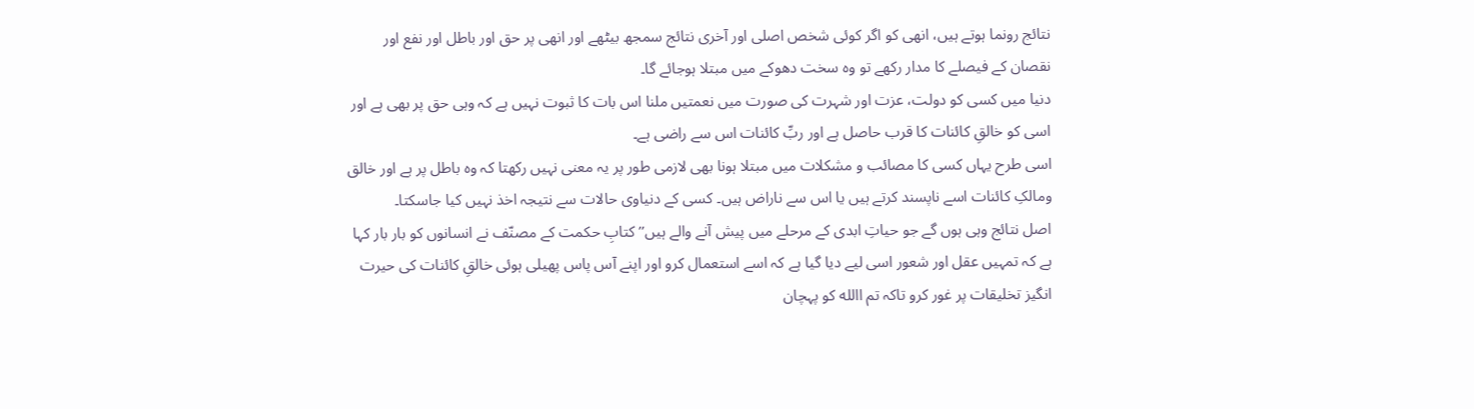نتائج رونما ہوتے ہیں، انھی کو اگر کوئی شخص اصلی اور آخری نتائج سمجھ بیٹھے اور انھی پر حق اور باطل اور نفع اور نقصان کے فیصلے کا مدار رکھے تو وہ سخت دھوکے میں مبتلا ہوجائے گا۔
دنیا میں کسی کو دولت، عزت اور شہرت کی صورت میں نعمتیں ملنا اس بات کا ثبوت نہیں ہے کہ وہی حق پر بھی ہے اور اسی کو خالقِ کائنات کا قرب حاصل ہے اور ربِّ کائنات اس سے راضی ہے۔
اسی طرح یہاں کسی کا مصائب و مشکلات میں مبتلا ہونا بھی لازمی طور پر یہ معنی نہیں رکھتا کہ وہ باطل پر ہے اور خالق ومالکِ کائنات اسے ناپسند کرتے ہیں یا اس سے ناراض ہیں۔ کسی کے دنیاوی حالات سے نتیجہ اخذ نہیں کیا جاسکتا۔
اصل نتائج وہی ہوں گے جو حیاتِ ابدی کے مرحلے میں پیش آنے والے ہیں’’ کتابِ حکمت کے مصنّف نے انسانوں کو بار بار کہا ہے کہ تمہیں عقل اور شعور اسی لیے دیا گیا ہے کہ اسے استعمال کرو اور اپنے آس پاس پھیلی ہوئی خالقِ کائنات کی حیرت انگیز تخلیقات پر غور کرو تاکہ تم االله کو پہچان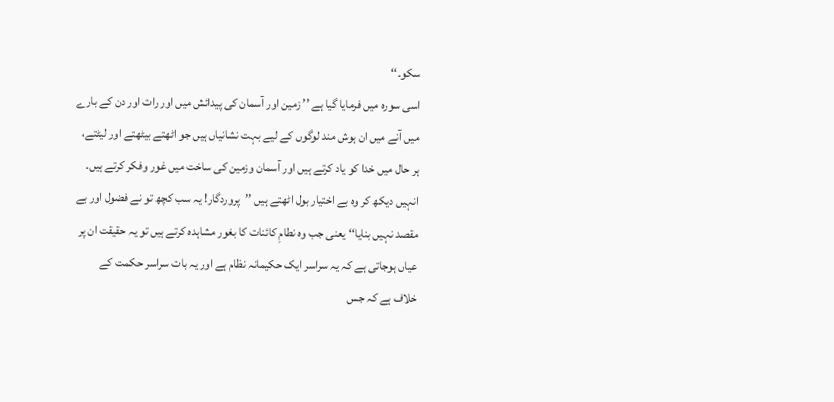سکو۔‘‘
اسی سورہ میں فرمایا گیا ہے ’’ زمین اور آسمان کی پیدائش میں اور رات اور دن کے بارے میں آنے میں ان ہوش مند لوگوں کے لیے بہت نشانیاں ہیں جو اٹھتے بیٹھتے اور لیٹتے، ہر حال میں خدا کو یاد کرتے ہیں اور آسمان وزمین کی ساخت میں غور وفکر کرتے ہیں۔
انہیں دیکھ کر وہ بے اختیار بول اٹھتے ہیں ’’پروردگار! یہ سب کچھ تو نے فضول اور بے مقصد نہیں بنایا‘‘ یعنی جب وہ نطامِ کائنات کا بغور مشاہدہ کرتے ہیں تو یہ حقیقت ان پر عیاں ہوجاتی ہے کہ یہ سراسر ایک حکیمانہ نظام ہے اور یہ بات سراسر حکمت کے خلاف ہے کہ جس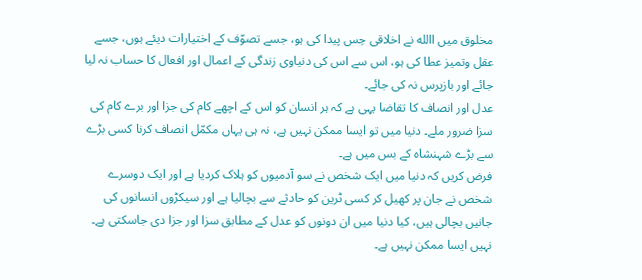مخلوق میں االله نے اخلاقی حِس پیدا کی ہو، جسے تصوّف کے اختیارات دیئے ہوں، جسے عقل وتمیز عطا کی ہو، اس سے اس کی دنیاوی زندگی کے اعمال اور افعال کا حساب نہ لیا جائے اور بازپرس نہ کی جائے۔
عدل اور انصاف کا تقاضا یہی ہے کہ ہر انسان کو اس کے اچھے کام کی جزا اور برے کام کی سزا ضرور ملے۔ دنیا میں تو ایسا ممکن نہیں ہے، نہ ہی یہاں مکمّل انصاف کرنا کسی بڑے سے بڑے شہنشاہ کے بس میں ہے۔
فرض کریں کہ دنیا میں ایک شخص نے سو آدمیوں کو ہلاک کردیا ہے اور ایک دوسرے شخص نے جان پر کھیل کر کسی ٹرین کو حادثے سے بچالیا ہے اور سیکڑوں انسانوں کی جانیں بچالی ہیں، کیا دنیا میں ان دونوں کو عدل کے مطابق سزا اور جزا دی جاسکتی ہے۔
نہیں ایسا ممکن نہیں ہے۔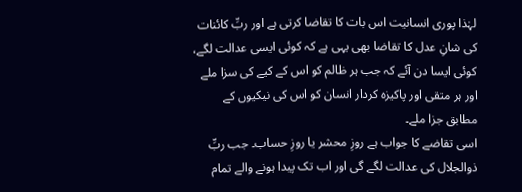لہٰذا پوری انسانیت اس بات کا تقاضا کرتی ہے اور ربِّ کائنات کی شانِ عدل کا تقاضا بھی یہی ہے کہ کوئی ایسی عدالت لگے، کوئی ایسا دن آئے کہ جب ہر ظالم کو اس کے کیے کی سزا ملے اور ہر متقی اور پاکیزہ کردار انسان کو اس کی نیکیوں کے مطابق جزا ملے۔
اسی تقاضے کا جواب ہے روزِ محشر یا روزِ حساب۔ جب ربِّ ذوالجلال کی عدالت لگے گی اور اب تک پیدا ہونے والے تمام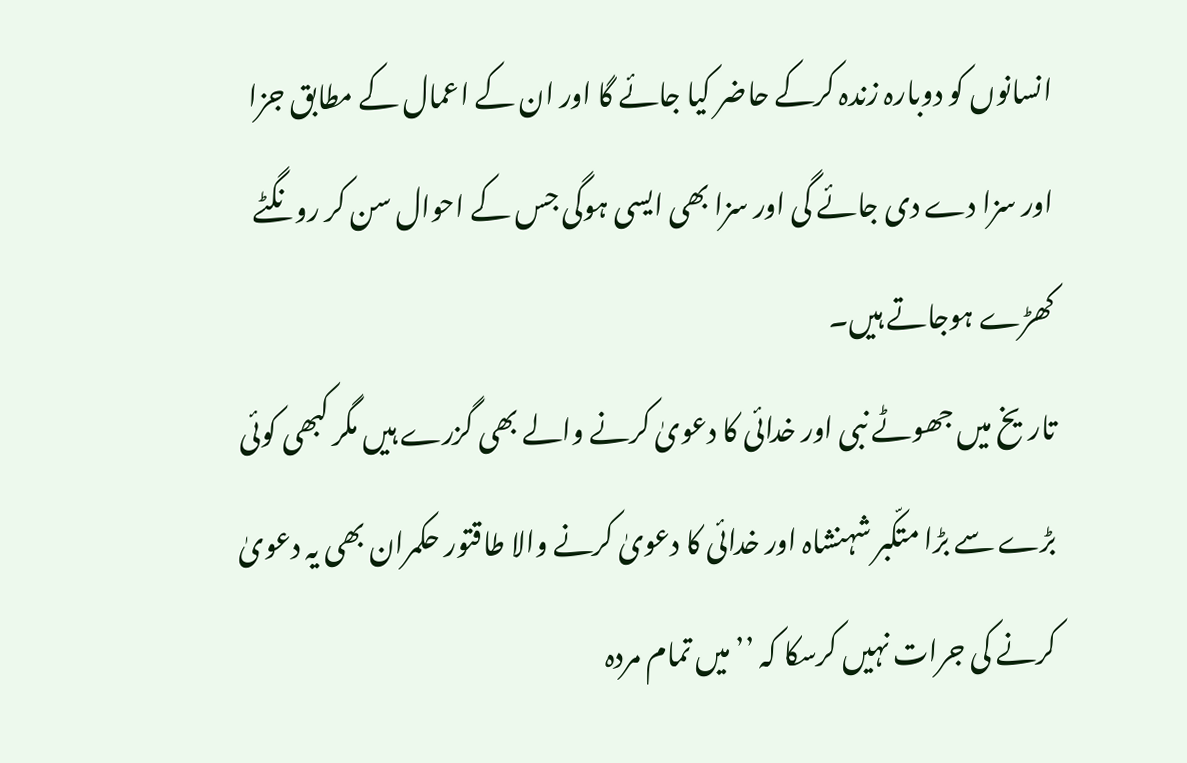انسانوں کو دوبارہ زندہ کرکے حاضر کیا جائے گا اور ان کے اعمال کے مطابق جزا اور سزا دے دی جائے گی اور سزا بھی ایسی ہوگی جس کے احوال سن کر رونگٹے کھڑے ہوجاتے ہیں۔
تاریخ میں جھوٹے نبی اور خدائی کا دعویٰ کرنے والے بھی گزرے ہیں مگر کبھی کوئی بڑے سے بڑا متکّبر شہنشاہ اور خدائی کا دعویٰ کرنے والا طاقتور حکمران بھی یہ دعویٰ کرنے کی جرات نہیں کرسکا کہ ’’میں تمام مردہ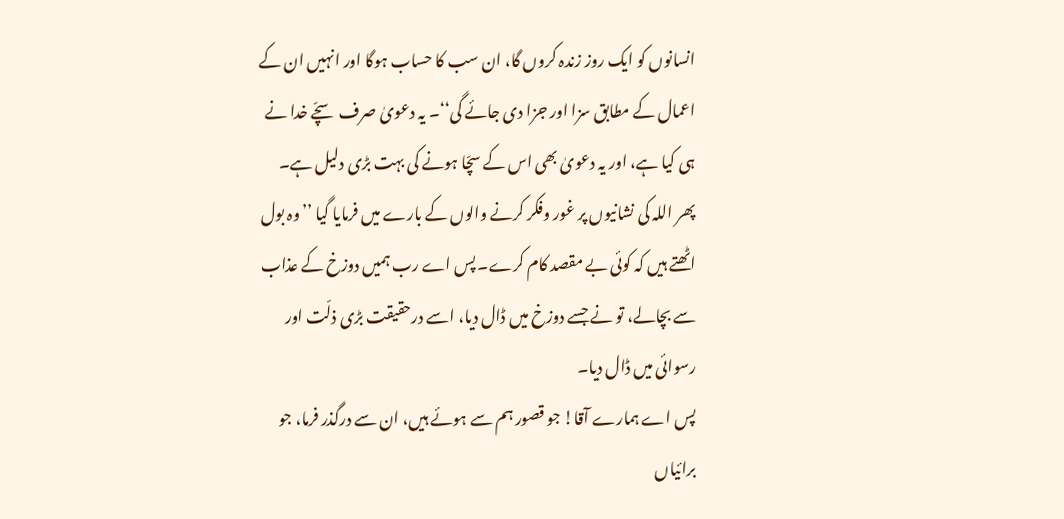انسانوں کو ایک روز زندہ کروں گا، ان سب کا حساب ہوگا اور انہیں ان کے اعمال کے مطابق سزا اور جزا دی جائے گی‘‘۔ یہ دعویٰ صرف سچّے خدا نے ہی کیا ہے، اور یہ دعویٰ بھی اس کے سچّا ہونے کی بہت بڑی دلیل ہے۔
پھر اللہ کی نشانیوں پر غور وفکر کرنے والوں کے بارے میں فرمایا گیا ’’وہ بول اٹھتے ہیں کہ کوئی بے مقصد کام کرے۔ پس اے رب ہمیں دوزخ کے عذاب سے بچالے، تو نے جسے دوزخ میں ڈال دیا، اسے درحقیقت بڑی ذلّت اور رسوائی میں ڈال دیا۔
پس اے ہمارے آقا! جو قصور ہم سے ہوئے ہیں، ان سے درگذر فرما، جو برائیاں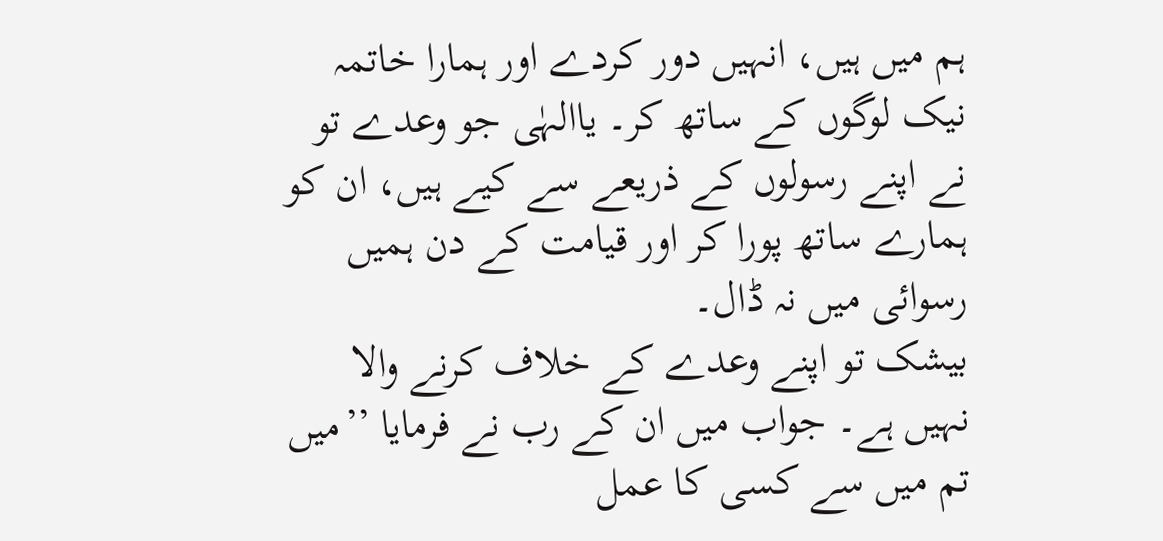ہم میں ہیں، انہیں دور کردے اور ہمارا خاتمہ نیک لوگوں کے ساتھ کر۔ یاالہٰی جو وعدے تو نے اپنے رسولوں کے ذریعے سے کیے ہیں، ان کو ہمارے ساتھ پورا کر اور قیامت کے دن ہمیں رسوائی میں نہ ڈال۔
بیشک تو اپنے وعدے کے خلاف کرنے والا نہیں ہے۔ جواب میں ان کے رب نے فرمایا ’’میں تم میں سے کسی کا عمل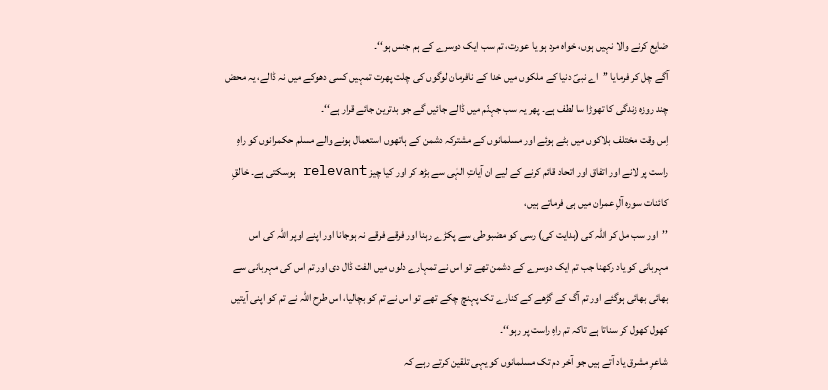ضایع کرنے والا نہیں ہوں، خواہ مرد ہو یا عورت، تم سب ایک دوسرے کے ہم جنس ہو‘‘۔
آگے چل کر فرمایا ’’اے نبیؐ دنیا کے ملکوں میں خدا کے نافرمان لوگوں کی چلت پھرت تمہیں کسی دھوکے میں نہ ڈالے، یہ محض چند روزہ زندگی کا تھوڑا سا لطف ہے۔ پھر یہ سب جہنّم میں ڈالے جائیں گے جو بدترین جائے قرار ہے‘‘۔
اِس وقت مختلف بلاکوں میں بٹے ہوئے اور مسلمانوں کے مشترکہ دشمن کے ہاتھوں استعمال ہونے والے مسلم حکمرانوں کو راہِ راست پر لانے اور اتفاق اور اتحاد قائم کرنے کے لیے ان آیاتِ الہٰی سے بڑھ کر اور کیا چیز relevant ہوسکتی ہے۔ خالقِ کائنات سورہ آلِ عمران میں ہی فرماتے ہیں،
’’اور سب مل کر اللہ کی (ہدایت کی) رسی کو مضبوطی سے پکڑے رہنا اور فرقے فرقے نہ ہوجانا اور اپنے اوپر اللہ کی اس مہربانی کو یاد رکھنا جب تم ایک دوسرے کے دشمن تھے تو اس نے تمہارے دلوں میں الفت ڈال دی اور تم اس کی مہربانی سے بھائی بھائی ہوگئے اور تم آگ کے گڑھے کے کنارے تک پہنچ چکے تھے تو اس نے تم کو بچالیا، اس طرح اللہ نے تم کو اپنی آیتیں کھول کھول کر سناتا ہے تاکہ تم راہِ راست پر رہو‘‘۔
شاعرِ مشرق یاد آتے ہیں جو آخر دم تک مسلمانوں کو یہی تلقین کرتے رہے کہ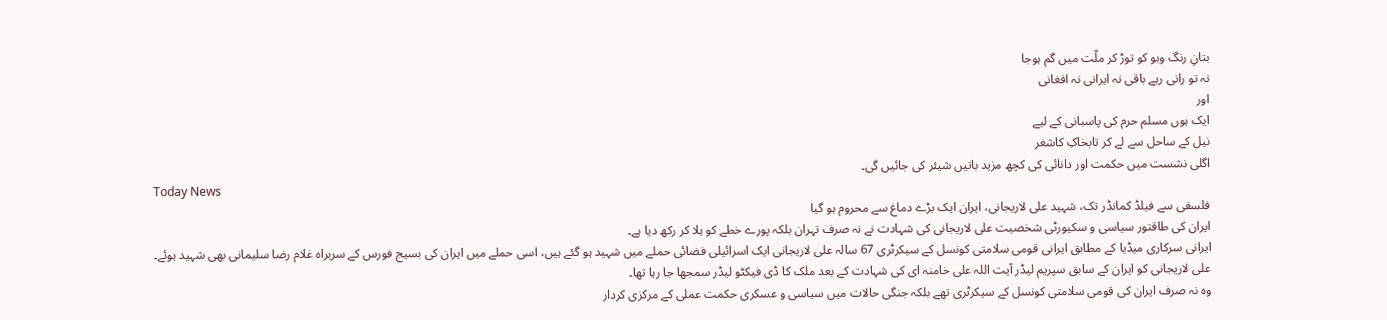بتانِ رنگ وبو کو توڑ کر ملّت میں گم ہوجا
نہ تو رانی رہے باقی نہ ایرانی نہ افغانی
اور
ایک ہوں مسلم حرم کی پاسبانی کے لیے
نیل کے ساحل سے لے کر تابخاکِ کاشغر
اگلی نشست میں حکمت اور دانائی کی کچھ مزید باتیں شیئر کی جائیں گی۔
Today News
فلسفی سے فیلڈ کمانڈر تک، شہید علی لاریجانی، ایران ایک بڑے دماغ سے محروم ہو گیا
ایران کی طاقتور سیاسی و سکیورٹی شخصیت علی لاریجانی کی شہادت نے نہ صرف تہران بلکہ پورے خطے کو ہلا کر رکھ دیا ہے۔
ایرانی سرکاری میڈیا کے مطابق ایرانی قومی سلامتی کونسل کے سیکرٹری 67 سالہ علی لاریجانی ایک اسرائیلی فضائی حملے میں شہید ہو گئے ہیں، اسی حملے میں ایران کی بسیج فورس کے سربراہ غلام رضا سلیمانی بھی شہید ہوئے۔
علی لاریجانی کو ایران کے سابق سپریم لیڈر آیت اللہ علی خامنہ ای کی شہادت کے بعد ملک کا ڈی فیکٹو لیڈر سمجھا جا رہا تھا۔
وہ نہ صرف ایران کی قومی سلامتی کونسل کے سیکرٹری تھے بلکہ جنگی حالات میں سیاسی و عسکری حکمت عملی کے مرکزی کردار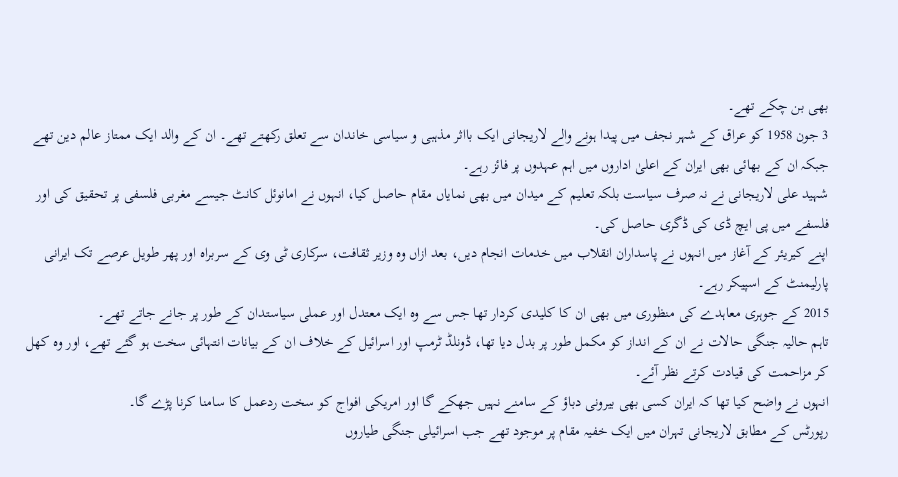بھی بن چکے تھے۔
3 جون 1958 کو عراق کے شہر نجف میں پیدا ہونے والے لاریجانی ایک بااثر مذہبی و سیاسی خاندان سے تعلق رکھتے تھے۔ ان کے والد ایک ممتاز عالم دین تھے جبکہ ان کے بھائی بھی ایران کے اعلیٰ اداروں میں اہم عہدوں پر فائز رہے۔
شہید علی لاریجانی نے نہ صرف سیاست بلکہ تعلیم کے میدان میں بھی نمایاں مقام حاصل کیا، انہوں نے امانوئل کانٹ جیسے مغربی فلسفی پر تحقیق کی اور فلسفے میں پی ایچ ڈی کی ڈگری حاصل کی۔
اپنے کیریئر کے آغاز میں انہوں نے پاسداران انقلاب میں خدمات انجام دیں، بعد ازاں وہ وزیر ثقافت، سرکاری ٹی وی کے سربراہ اور پھر طویل عرصے تک ایرانی پارلیمنٹ کے اسپیکر رہے۔
2015 کے جوہری معاہدے کی منظوری میں بھی ان کا کلیدی کردار تھا جس سے وہ ایک معتدل اور عملی سیاستدان کے طور پر جانے جاتے تھے۔
تاہم حالیہ جنگی حالات نے ان کے انداز کو مکمل طور پر بدل دیا تھا، ڈونلڈ ٹرمپ اور اسرائیل کے خلاف ان کے بیانات انتہائی سخت ہو گئے تھے، اور وہ کھل کر مزاحمت کی قیادت کرتے نظر آئے۔
انہوں نے واضح کیا تھا کہ ایران کسی بھی بیرونی دباؤ کے سامنے نہیں جھکے گا اور امریکی افواج کو سخت ردعمل کا سامنا کرنا پڑے گا۔
رپورٹس کے مطابق لاریجانی تہران میں ایک خفیہ مقام پر موجود تھے جب اسرائیلی جنگی طیاروں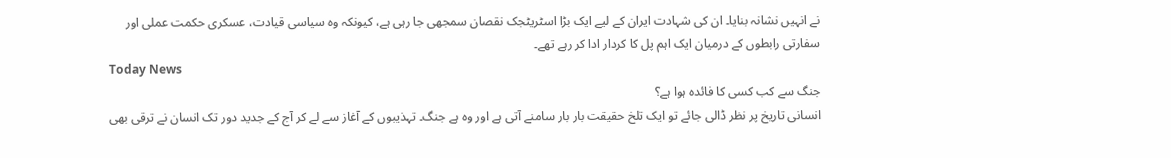نے انہیں نشانہ بنایا۔ ان کی شہادت ایران کے لیے ایک بڑا اسٹریٹجک نقصان سمجھی جا رہی ہے، کیونکہ وہ سیاسی قیادت، عسکری حکمت عملی اور سفارتی رابطوں کے درمیان ایک اہم پل کا کردار ادا کر رہے تھے۔
Today News
جنگ سے کب کسی کا فائدہ ہوا ہے؟
انسانی تاریخ پر نظر ڈالی جائے تو ایک تلخ حقیقت بار بار سامنے آتی ہے اور وہ ہے جنگ۔ تہذیبوں کے آغاز سے لے کر آج کے جدید دور تک انسان نے ترقی بھی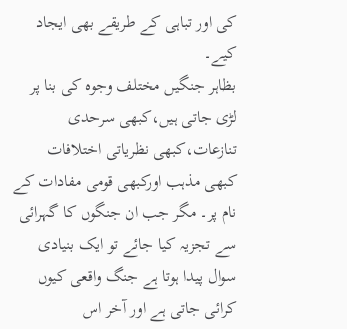کی اور تباہی کے طریقے بھی ایجاد کیے۔
بظاہر جنگیں مختلف وجوہ کی بنا پر لڑی جاتی ہیں،کبھی سرحدی تنازعات،کبھی نظریاتی اختلافات کبھی مذہب اورکبھی قومی مفادات کے نام پر۔ مگر جب ان جنگوں کا گہرائی سے تجزیہ کیا جائے تو ایک بنیادی سوال پیدا ہوتا ہے جنگ واقعی کیوں کرائی جاتی ہے اور آخر اس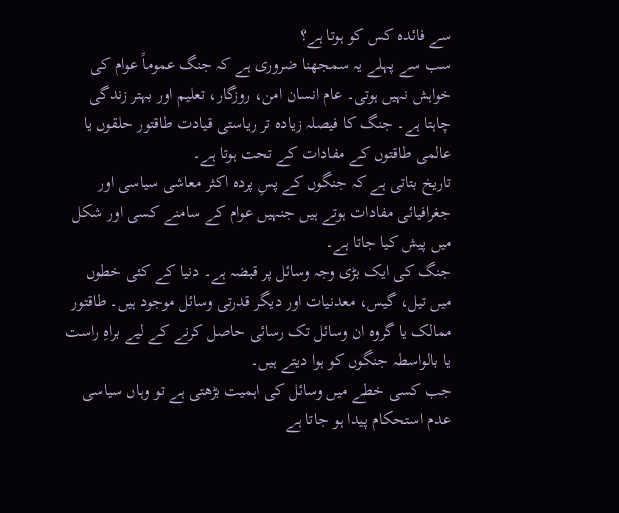سے فائدہ کس کو ہوتا ہے؟
سب سے پہلے یہ سمجھنا ضروری ہے کہ جنگ عموماً عوام کی خواہش نہیں ہوتی۔ عام انسان امن، روزگار، تعلیم اور بہتر زندگی چاہتا ہے۔ جنگ کا فیصلہ زیادہ تر ریاستی قیادت طاقتور حلقوں یا عالمی طاقتوں کے مفادات کے تحت ہوتا ہے۔
تاریخ بتاتی ہے کہ جنگوں کے پسِ پردہ اکثر معاشی سیاسی اور جغرافیائی مفادات ہوتے ہیں جنہیں عوام کے سامنے کسی اور شکل میں پیش کیا جاتا ہے۔
جنگ کی ایک بڑی وجہ وسائل پر قبضہ ہے۔ دنیا کے کئی خطوں میں تیل، گیس، معدنیات اور دیگر قدرتی وسائل موجود ہیں۔ طاقتور ممالک یا گروہ ان وسائل تک رسائی حاصل کرنے کے لیے براہِ راست یا بالواسطہ جنگوں کو ہوا دیتے ہیں۔
جب کسی خطے میں وسائل کی اہمیت بڑھتی ہے تو وہاں سیاسی عدم استحکام پیدا ہو جاتا ہے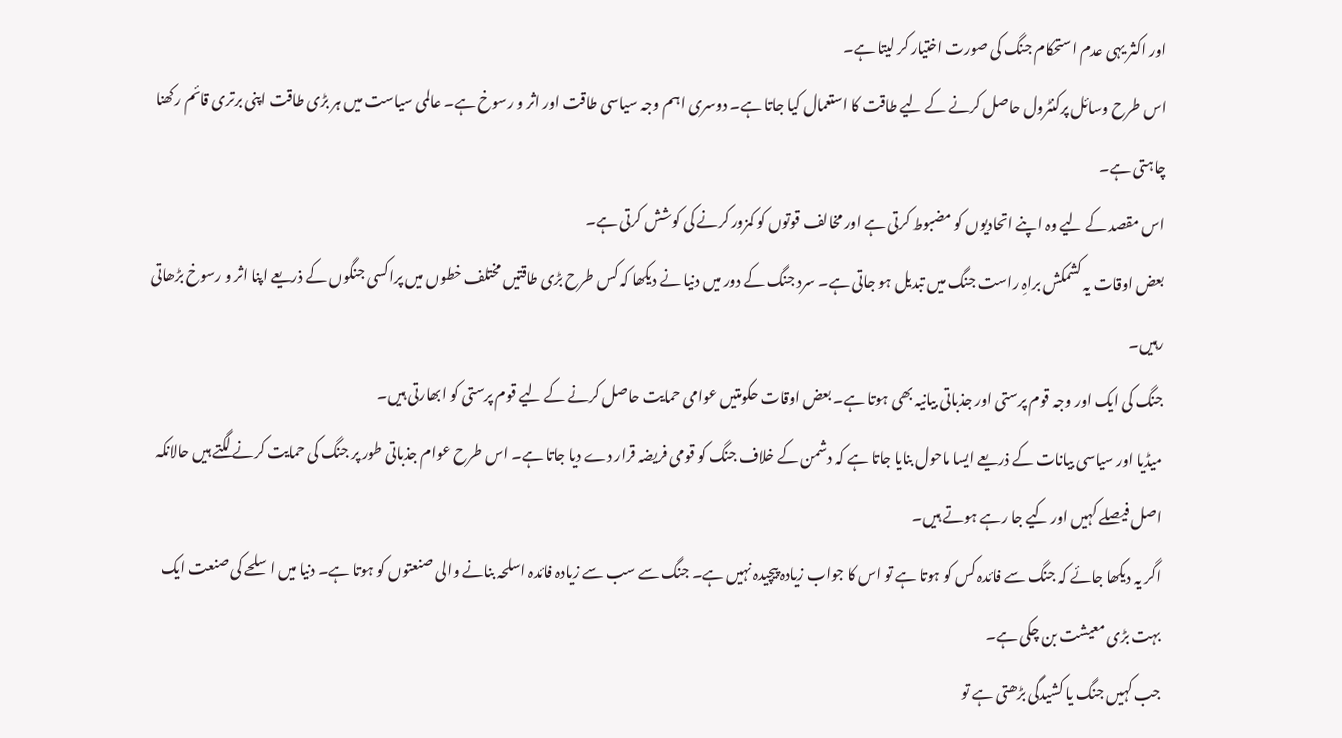اور اکثر یہی عدم استحکام جنگ کی صورت اختیار کر لیتا ہے۔
اس طرح وسائل پرکنٹرول حاصل کرنے کے لیے طاقت کا استعمال کیا جاتا ہے۔ دوسری اہم وجہ سیاسی طاقت اور اثر و رسوخ ہے۔ عالمی سیاست میں ہر بڑی طاقت اپنی برتری قائم رکھنا چاہتی ہے۔
اس مقصد کے لیے وہ اپنے اتحادیوں کو مضبوط کرتی ہے اور مخالف قوتوں کو کمزور کرنے کی کوشش کرتی ہے۔
بعض اوقات یہ کشمکش براہِ راست جنگ میں تبدیل ہو جاتی ہے۔ سرد جنگ کے دور میں دنیا نے دیکھا کہ کس طرح بڑی طاقتیں مختلف خطوں میں پراکسی جنگوں کے ذریعے اپنا اثر و رسوخ بڑھاتی رہیں۔
جنگ کی ایک اور وجہ قوم پرستی اور جذباتی بیانیہ بھی ہوتا ہے۔ بعض اوقات حکومتیں عوامی حمایت حاصل کرنے کے لیے قوم پرستی کو ابھارتی ہیں۔
میڈیا اور سیاسی بیانات کے ذریعے ایسا ماحول بنایا جاتا ہے کہ دشمن کے خلاف جنگ کو قومی فریضہ قرار دے دیا جاتا ہے۔ اس طرح عوام جذباتی طور پر جنگ کی حمایت کرنے لگتے ہیں حالانکہ اصل فیصلے کہیں اور کیے جا رہے ہوتے ہیں۔
اگر یہ دیکھا جائے کہ جنگ سے فائدہ کس کو ہوتا ہے تو اس کا جواب زیادہ پیچیدہ نہیں ہے۔ جنگ سے سب سے زیادہ فائدہ اسلحہ بنانے والی صنعتوں کو ہوتا ہے۔ دنیا میں اسلحے کی صنعت ایک بہت بڑی معیشت بن چکی ہے۔
جب کہیں جنگ یا کشیدگی بڑھتی ہے تو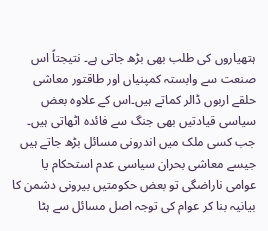ہتھیاروں کی طلب بھی بڑھ جاتی ہے۔ نتیجتاً اس صنعت سے وابستہ کمپنیاں اور طاقتور معاشی حلقے اربوں ڈالر کماتے ہیں۔اس کے علاوہ بعض سیاسی قیادتیں بھی جنگ سے فائدہ اٹھاتی ہیں۔
جب کسی ملک میں اندرونی مسائل بڑھ جاتے ہیں جیسے معاشی بحران سیاسی عدم استحکام یا عوامی ناراضگی تو بعض حکومتیں بیرونی دشمن کا بیانیہ بنا کر عوام کی توجہ اصل مسائل سے ہٹا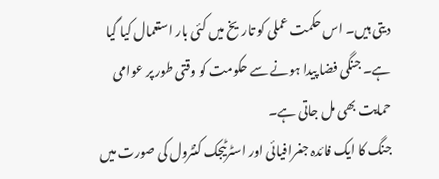دیتی ہیں۔ اس حکمت عملی کو تاریخ میں کئی بار استعمال کیا گیا ہے۔ جنگی فضا پیدا ہونے سے حکومت کو وقتی طور پر عوامی حمایت بھی مل جاتی ہے۔
جنگ کا ایک فائدہ جغرافیائی اور اسٹرٹیجک کنٹرول کی صورت میں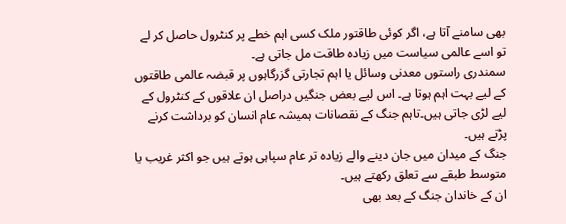بھی سامنے آتا ہے، اگر کوئی طاقتور ملک کسی اہم خطے پر کنٹرول حاصل کر لے تو اسے عالمی سیاست میں زیادہ طاقت مل جاتی ہے۔
سمندری راستوں معدنی وسائل یا اہم تجارتی گزرگاہوں پر قبضہ عالمی طاقتوں کے لیے بہت اہم ہوتا ہے۔ اس لیے بعض جنگیں دراصل ان علاقوں کے کنٹرول کے لیے لڑی جاتی ہیں۔تاہم جنگ کے نقصانات ہمیشہ عام انسان کو برداشت کرنے پڑتے ہیں۔
جنگ کے میدان میں جان دینے والے زیادہ تر عام سپاہی ہوتے ہیں جو اکثر غریب یا متوسط طبقے سے تعلق رکھتے ہیں۔
ان کے خاندان جنگ کے بعد بھی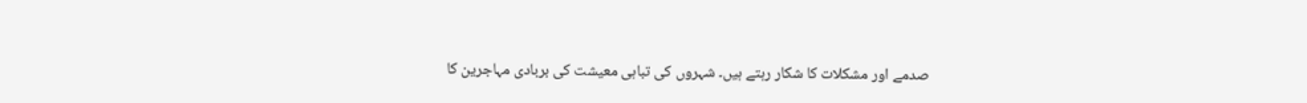صدمے اور مشکلات کا شکار رہتے ہیں۔ شہروں کی تباہی معیشت کی بربادی مہاجرین کا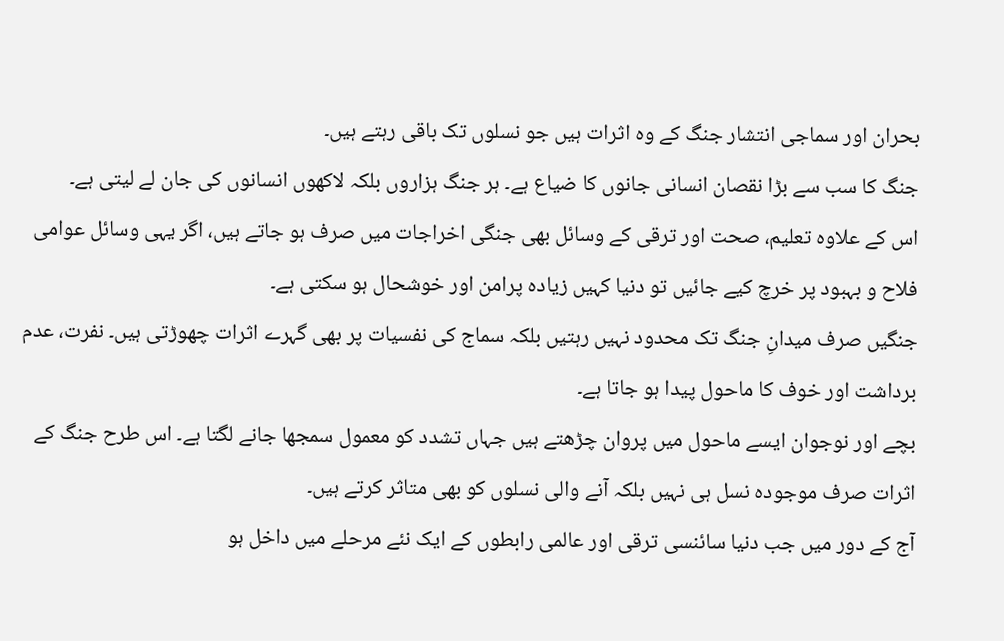بحران اور سماجی انتشار جنگ کے وہ اثرات ہیں جو نسلوں تک باقی رہتے ہیں۔
جنگ کا سب سے بڑا نقصان انسانی جانوں کا ضیاع ہے۔ ہر جنگ ہزاروں بلکہ لاکھوں انسانوں کی جان لے لیتی ہے۔
اس کے علاوہ تعلیم، صحت اور ترقی کے وسائل بھی جنگی اخراجات میں صرف ہو جاتے ہیں، اگر یہی وسائل عوامی فلاح و بہبود پر خرچ کیے جائیں تو دنیا کہیں زیادہ پرامن اور خوشحال ہو سکتی ہے۔
جنگیں صرف میدانِ جنگ تک محدود نہیں رہتیں بلکہ سماج کی نفسیات پر بھی گہرے اثرات چھوڑتی ہیں۔ نفرت، عدم برداشت اور خوف کا ماحول پیدا ہو جاتا ہے۔
بچے اور نوجوان ایسے ماحول میں پروان چڑھتے ہیں جہاں تشدد کو معمول سمجھا جانے لگتا ہے۔ اس طرح جنگ کے اثرات صرف موجودہ نسل ہی نہیں بلکہ آنے والی نسلوں کو بھی متاثر کرتے ہیں۔
آج کے دور میں جب دنیا سائنسی ترقی اور عالمی رابطوں کے ایک نئے مرحلے میں داخل ہو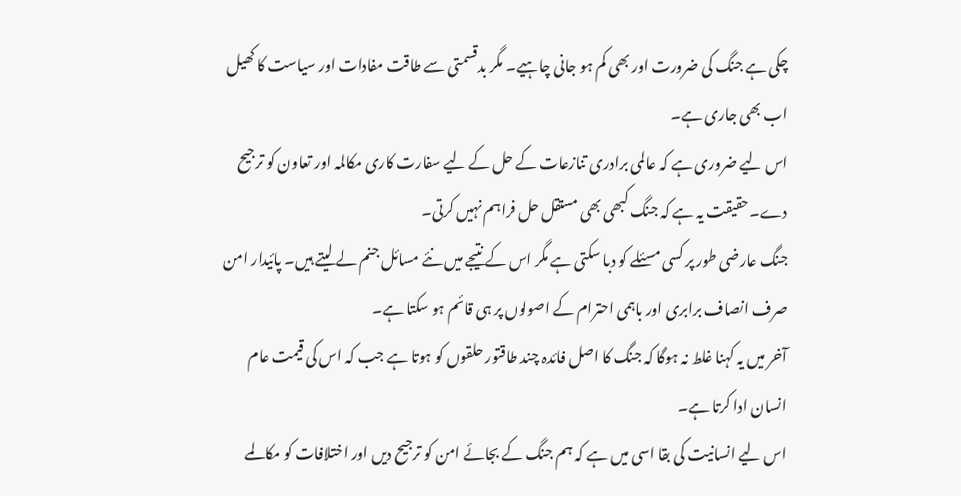چکی ہے جنگ کی ضرورت اور بھی کم ہو جانی چاہیے۔ مگر بدقسمتی سے طاقت مفادات اور سیاست کا کھیل اب بھی جاری ہے۔
اس لیے ضروری ہے کہ عالمی برادری تنازعات کے حل کے لیے سفارت کاری مکالمہ اور تعاون کو ترجیح دے۔حقیقت یہ ہے کہ جنگ کبھی بھی مستقل حل فراہم نہیں کرتی۔
جنگ عارضی طور پر کسی مسئلے کو دبا سکتی ہے مگر اس کے نتیجے میں نئے مسائل جنم لے لیتے ہیں۔ پائیدار امن صرف انصاف برابری اور باہمی احترام کے اصولوں پر ہی قائم ہو سکتا ہے۔
آخر میں یہ کہنا غلط نہ ہوگا کہ جنگ کا اصل فائدہ چند طاقتور حلقوں کو ہوتا ہے جب کہ اس کی قیمت عام انسان ادا کرتا ہے۔
اس لیے انسانیت کی بقا اسی میں ہے کہ ہم جنگ کے بجائے امن کو ترجیح دیں اور اختلافات کو مکالمے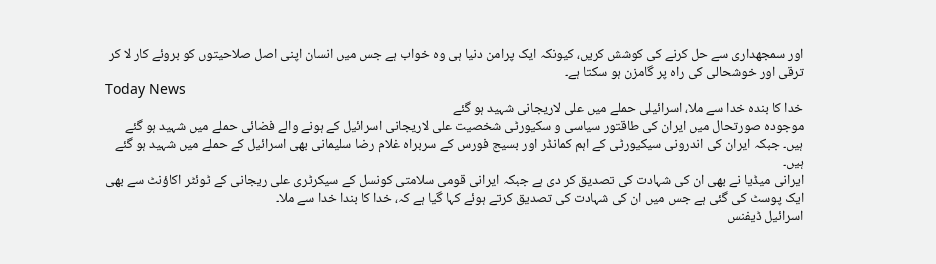اور سمجھداری سے حل کرنے کی کوشش کریں، کیونکہ ایک پرامن دنیا ہی وہ خواب ہے جس میں انسان اپنی اصل صلاحیتوں کو بروئے کار لا کر ترقی اور خوشحالی کی راہ پر گامزن ہو سکتا ہے۔
Today News
خدا کا بندہ خدا سے ملا، اسرائیلی حملے میں علی لاریجانی شہید ہو گئے
موجودہ صورتحال میں ایران کی طاقتور سیاسی و سکیورٹی شخصیت علی لاریجانی اسرائیل کے ہونے والے فضائی حملے میں شہید ہو گئے ہیں۔ جبکہ ایران کی اندرونی سیکیورٹی کے اہم کمانڈر اور بسیج فورس کے سربراہ غلام رضا سلیمانی بھی اسرائیل کے حملے میں شہید ہو گئے ہیں۔
ایرانی میڈیا نے بھی ان کی شہادت کی تصدیق کر دی ہے جبکہ ایرانی قومی سلامتی کونسل کے سیکرٹری علی ریجانی کے ٹوئٹر اکاؤنٹ سے بھی ایک پوسٹ کی گئی ہے جس میں ان کی شہادت کی تصدیق کرتے ہوئے کہا گیا ہے کہ، خدا کا بندا خدا سے ملا۔
اسرائیل ڈیفنس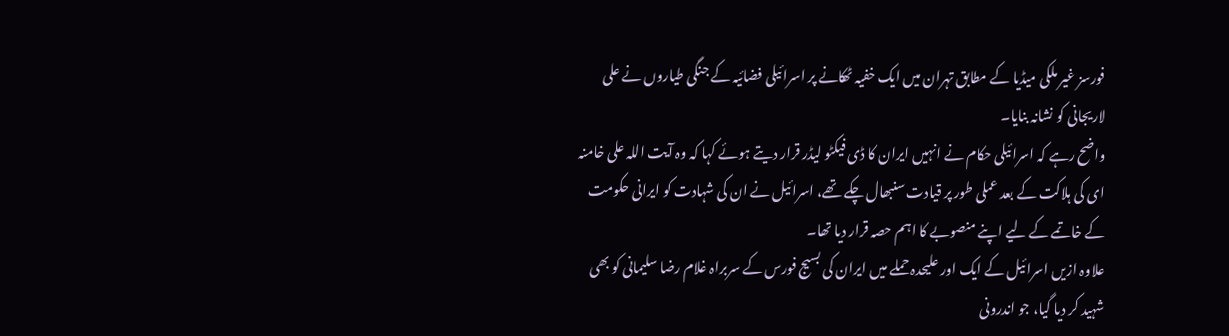فورسز غیر ملکی میڈیا کے مطابق تہران میں ایک خفیہ ٹھکانے پر اسرائیلی فضائیہ کے جنگی طیاروں نے علی لاریجانی کو نشانہ بنایا۔
واضح رہے کہ اسرائیلی حکام نے انہیں ایران کا ڈی فیکٹو لیڈر قرار دیتے ہوئے کہا کہ وہ آیت اللہ علی خامنہ ای کی ہلاکت کے بعد عملی طور پر قیادت سنبھال چکے تھے، اسرائیل نے ان کی شہادت کو ایرانی حکومت کے خاتمے کے لیے اپنے منصوبے کا اہم حصہ قرار دیا تھا۔
علاوہ ازیں اسرائیل کے ایک اور علیحدہ حملے میں ایران کی بسیج فورس کے سربراہ غلام رضا سلیمانی کو بھی شہید کر دیا گیا، جو اندرونی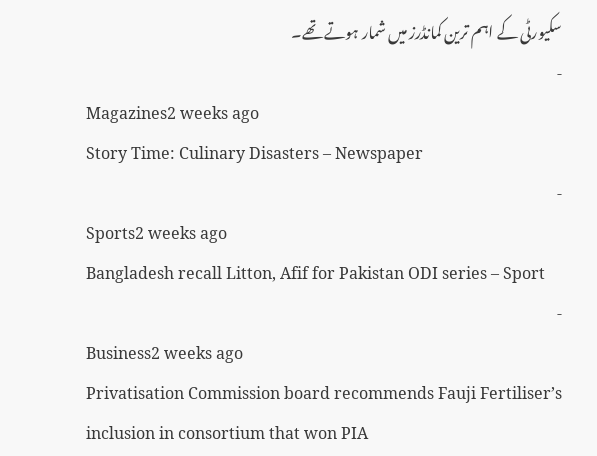سکیورٹی کے اہم ترین کمانڈرز میں شمار ہوتے تھے۔
-
Magazines2 weeks ago
Story Time: Culinary Disasters – Newspaper
-
Sports2 weeks ago
Bangladesh recall Litton, Afif for Pakistan ODI series – Sport
-
Business2 weeks ago
Privatisation Commission board recommends Fauji Fertiliser’s inclusion in consortium that won PIA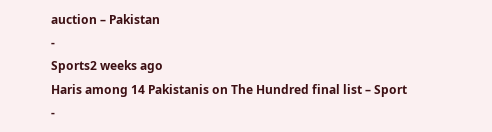auction – Pakistan
-
Sports2 weeks ago
Haris among 14 Pakistanis on The Hundred final list – Sport
-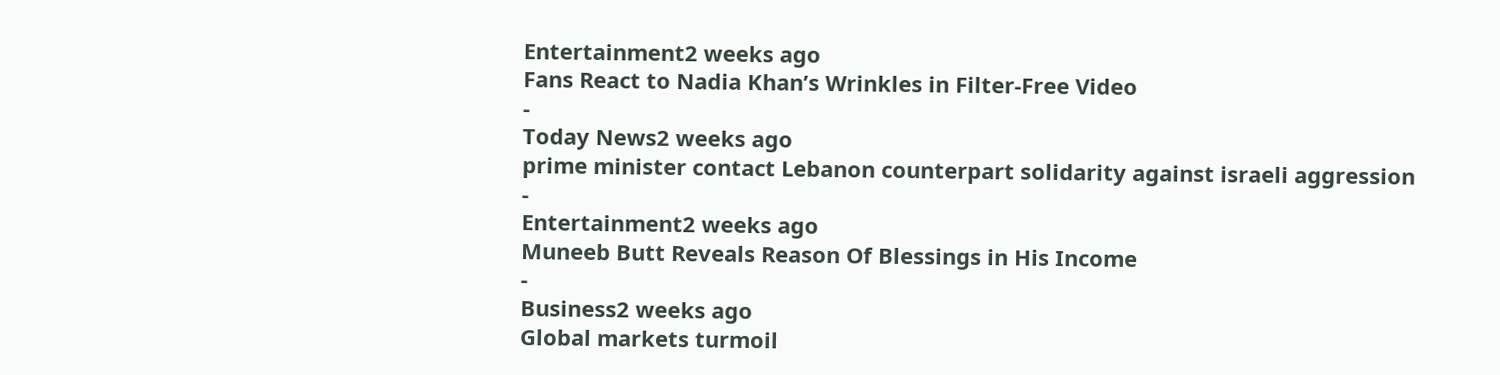Entertainment2 weeks ago
Fans React to Nadia Khan’s Wrinkles in Filter-Free Video
-
Today News2 weeks ago
prime minister contact Lebanon counterpart solidarity against israeli aggression
-
Entertainment2 weeks ago
Muneeb Butt Reveals Reason Of Blessings in His Income
-
Business2 weeks ago
Global markets turmoil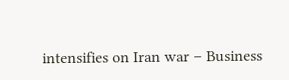intensifies on Iran war – Business